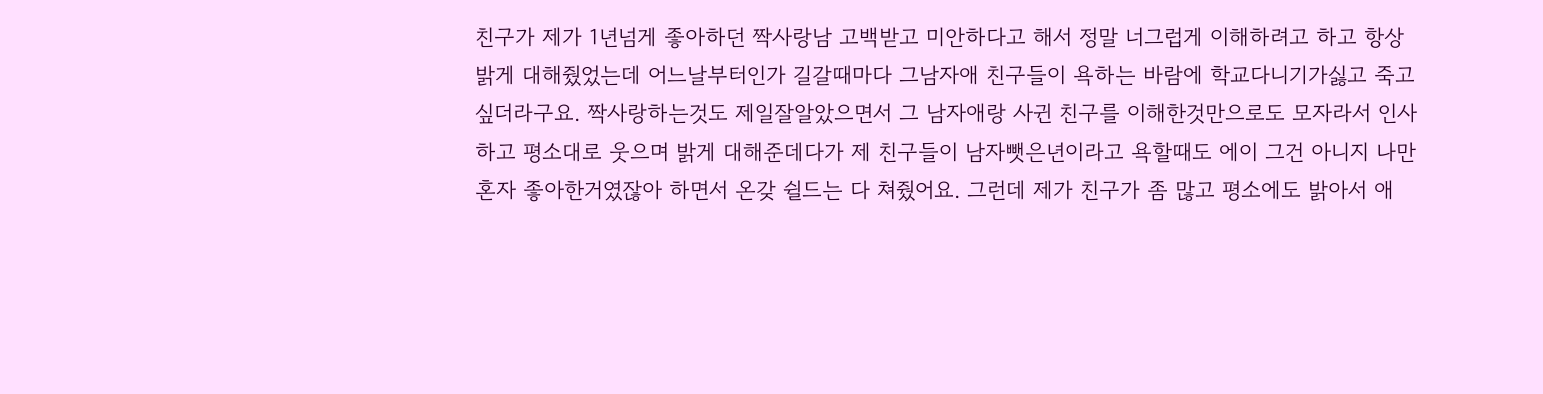친구가 제가 1년넘게 좋아하던 짝사랑남 고백받고 미안하다고 해서 정말 너그럽게 이해하려고 하고 항상밝게 대해줬었는데 어느날부터인가 길갈때마다 그남자애 친구들이 욕하는 바람에 학교다니기가싫고 죽고싶더라구요. 짝사랑하는것도 제일잘알았으면서 그 남자애랑 사귄 친구를 이해한것만으로도 모자라서 인사하고 평소대로 웃으며 밝게 대해준데다가 제 친구들이 남자뺏은년이라고 욕할때도 에이 그건 아니지 나만 혼자 좋아한거였잖아 하면서 온갖 쉴드는 다 쳐줬어요. 그런데 제가 친구가 좀 많고 평소에도 밝아서 애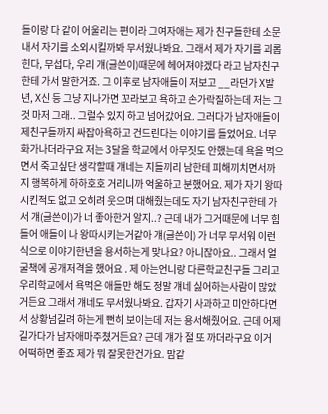들이랑 다 같이 어울리는 편이라 그여자애는 제가 친구들한테 소문내서 자기를 소외시킬까봐 무서웠나봐요. 그래서 제가 자기를 괴롭힌다, 무섭다, 우리 걔(글쓴이)때문에 헤어져야겠다 라고 남자친구한테 가서 말한거죠. 그 이후로 남자애들이 저보고 __라던가 X발년, X신 등 그냥 지나가면 꼬라보고 욕하고 손가락질하는데 저는 그것 마저 그래.. 그럴수 있지 하고 넘어갔어요. 그러다가 남자애들이 제친구들까지 싸잡아욕하고 건드린다는 이야기를 들었어요. 너무 화가나더라구요 저는 3달을 학교에서 아무짓도 안했는데 욕을 먹으면서 죽고싶단 생각할때 걔네는 지들끼리 남한테 피해끼치면서까지 행복하게 하하호호 거리니까 억울하고 분했어요. 제가 자기 왕따시킨적도 없고 오히려 웃으며 대해줬는데도 자기 남자친구한테 가서 걔(글쓴이)가 너 좋아한거 알지..? 근데 내가 그거때문에 너무 힘들어 애들이 나 왕따시키는거같아 걔(글쓴이) 가 너무 무서워 이런식으로 이야기한년을 용서하는게 맞나요? 아니잖아요.. 그래서 얼굴책에 공개저격을 했어요 . 제 아는언니랑 다른학교친구들 그리고 우리학교에서 욕먹은 애들만 해도 정말 걔네 싫어하는사람이 많았거든요 그래서 걔네도 무서웠나봐요. 갑자기 사과하고 미안하다면서 상황넘길려 하는게 뻔히 보이는데 저는 용서해줬어요. 근데 어제 길가다가 남자애마주쳤거든요? 근데 걔가 절 또 까더라구요 이거 어떡하면 좋죠 제가 뭐 잘못한건가요. 맘같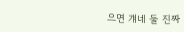으면 걔네 둘 진짜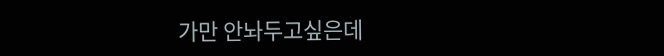가만 안놔두고싶은데